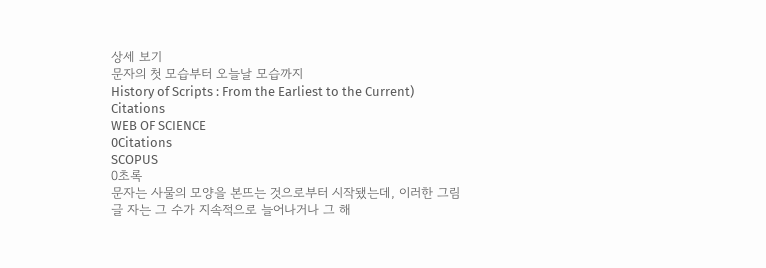상세 보기
문자의 첫 모습부터 오늘날 모습까지
History of Scripts : From the Earliest to the Current)
Citations
WEB OF SCIENCE
0Citations
SCOPUS
0초록
문자는 사물의 모양을 본뜨는 것으로부터 시작됐는데, 이러한 그림글 자는 그 수가 지속적으로 늘어나거나 그 해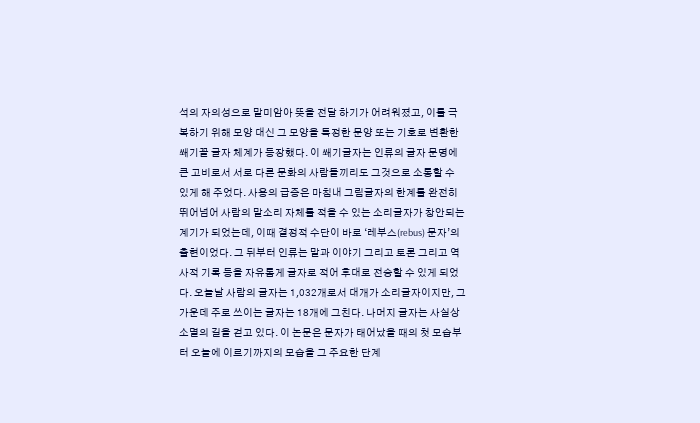석의 자의성으로 말미암아 뜻을 전달 하기가 어려워졌고, 이를 극복하기 위해 모양 대신 그 모양을 특정한 문양 또는 기호로 변환한 쐐기꼴 글자 체계가 등장했다. 이 쐐기글자는 인류의 글자 문명에큰 고비로서 서로 다른 문화의 사람들끼리도 그것으로 소통할 수 있게 해 주었다. 사용의 급증은 마침내 그림글자의 한계를 완전히 뛰어넘어 사람의 말소리 자체를 적을 수 있는 소리글자가 창안되는 계기가 되었는데, 이때 결정적 수단이 바로 ‘레부스(rebus) 문자’의 출현이었다. 그 뒤부터 인류는 말과 이야기 그리고 토론 그리고 역사적 기록 등을 자유롭게 글자로 적어 후대로 전승할 수 있게 되었다. 오늘날 사람의 글자는 1,032개로서 대개가 소리글자이지만, 그 가운데 주로 쓰이는 글자는 18개에 그친다. 나머지 글자는 사실상 소멸의 길을 걷고 있다. 이 논문은 문자가 태어났을 때의 첫 모습부터 오늘에 이르기까지의 모습을 그 주요한 단계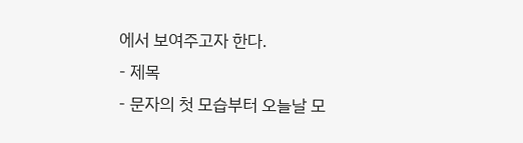에서 보여주고자 한다.
- 제목
- 문자의 첫 모습부터 오늘날 모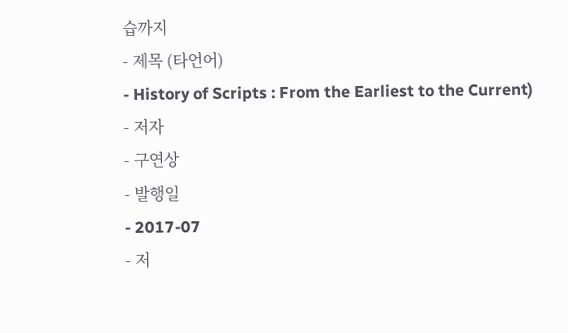습까지
- 제목 (타언어)
- History of Scripts : From the Earliest to the Current)
- 저자
- 구연상
- 발행일
- 2017-07
- 저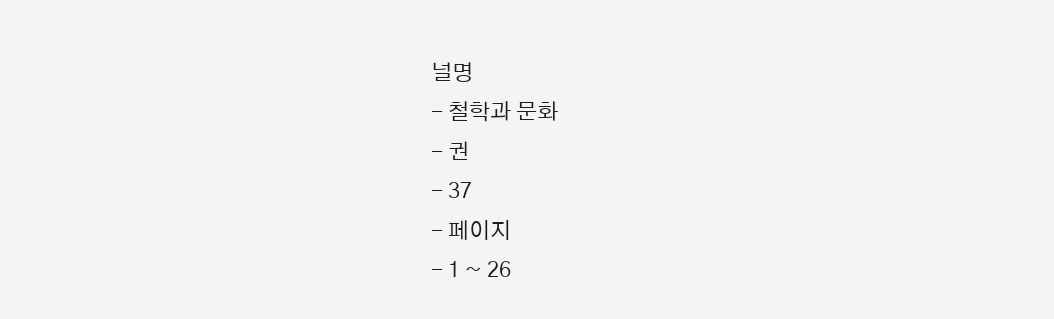널명
- 철학과 문화
- 권
- 37
- 페이지
- 1 ~ 26